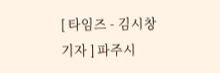[ 타임즈 - 김시창 기자 ] 파주시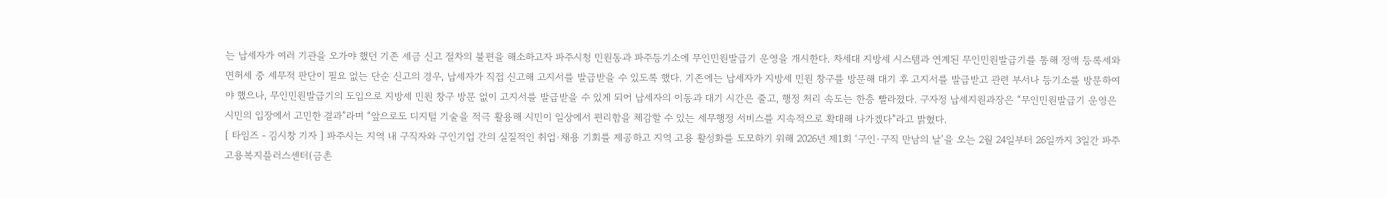는 납세자가 여러 기관을 오가야 했던 기존 세금 신고 절차의 불편을 해소하고자 파주시청 민원동과 파주등기소에 무인민원발급기 운영을 개시한다. 차세대 지방세 시스템과 연계된 무인민원발급기를 통해 정액 등록세와 면허세 중 세무적 판단이 필요 없는 단순 신고의 경우, 납세자가 직접 신고해 고지서를 발급받을 수 있도록 했다. 기존에는 납세자가 지방세 민원 창구를 방문해 대기 후 고지서를 발급받고 관련 부서나 등기소를 방문하여야 했으나, 무인민원발급기의 도입으로 지방세 민원 창구 방문 없이 고지서를 발급받을 수 있게 되어 납세자의 이동과 대기 시간은 줄고, 행정 처리 속도는 한층 빨라졌다. 구자정 납세지원과장은 “무인민원발급기 운영은 시민의 입장에서 고민한 결과”라며 “앞으로도 디지털 기술을 적극 활용해 시민이 일상에서 편리함을 체감할 수 있는 세무행정 서비스를 지속적으로 확대해 나가겠다”라고 밝혔다.
[ 타임즈 - 김시창 기자 ] 파주시는 지역 내 구직자와 구인기업 간의 실질적인 취업·채용 기회를 제공하고 지역 고용 활성화를 도모하기 위해 2026년 제1회 ‘구인·구직 만남의 날’을 오는 2월 24일부터 26일까지 3일간 파주고용복지플러스센터(금촌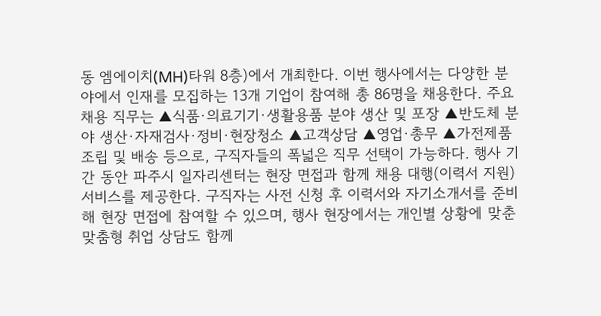동 엠에이치(MH)타워 8층)에서 개최한다. 이번 행사에서는 다양한 분야에서 인재를 모집하는 13개 기업이 참여해 총 86명을 채용한다. 주요 채용 직무는 ▲식품·의료기기·생활용품 분야 생산 및 포장 ▲반도체 분야 생산·자재검사·정비·현장청소 ▲고객상담 ▲영업·총무 ▲가전제품 조립 및 배송 등으로, 구직자들의 폭넓은 직무 선택이 가능하다. 행사 기간 동안 파주시 일자리센터는 현장 면접과 함께 채용 대행(이력서 지원) 서비스를 제공한다. 구직자는 사전 신청 후 이력서와 자기소개서를 준비해 현장 면접에 참여할 수 있으며, 행사 현장에서는 개인별 상황에 맞춘 맞춤형 취업 상담도 함께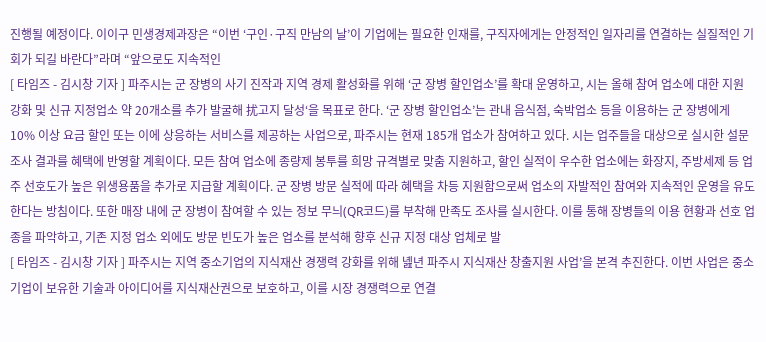진행될 예정이다. 이이구 민생경제과장은 “이번 ‘구인·구직 만남의 날’이 기업에는 필요한 인재를, 구직자에게는 안정적인 일자리를 연결하는 실질적인 기회가 되길 바란다”라며 “앞으로도 지속적인
[ 타임즈 - 김시창 기자 ] 파주시는 군 장병의 사기 진작과 지역 경제 활성화를 위해 ‘군 장병 할인업소’를 확대 운영하고, 시는 올해 참여 업소에 대한 지원 강화 및 신규 지정업소 약 20개소를 추가 발굴해 扰고지 달성‘을 목표로 한다. ‘군 장병 할인업소’는 관내 음식점, 숙박업소 등을 이용하는 군 장병에게 10% 이상 요금 할인 또는 이에 상응하는 서비스를 제공하는 사업으로, 파주시는 현재 185개 업소가 참여하고 있다. 시는 업주들을 대상으로 실시한 설문조사 결과를 혜택에 반영할 계획이다. 모든 참여 업소에 종량제 봉투를 희망 규격별로 맞춤 지원하고, 할인 실적이 우수한 업소에는 화장지, 주방세제 등 업주 선호도가 높은 위생용품을 추가로 지급할 계획이다. 군 장병 방문 실적에 따라 혜택을 차등 지원함으로써 업소의 자발적인 참여와 지속적인 운영을 유도한다는 방침이다. 또한 매장 내에 군 장병이 참여할 수 있는 정보 무늬(QR코드)를 부착해 만족도 조사를 실시한다. 이를 통해 장병들의 이용 현황과 선호 업종을 파악하고, 기존 지정 업소 외에도 방문 빈도가 높은 업소를 분석해 향후 신규 지정 대상 업체로 발
[ 타임즈 - 김시창 기자 ] 파주시는 지역 중소기업의 지식재산 경쟁력 강화를 위해 녪년 파주시 지식재산 창출지원 사업’을 본격 추진한다. 이번 사업은 중소기업이 보유한 기술과 아이디어를 지식재산권으로 보호하고, 이를 시장 경쟁력으로 연결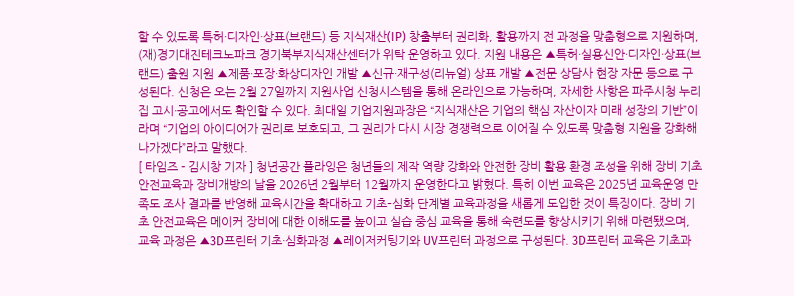할 수 있도록 특허·디자인·상표(브랜드) 등 지식재산(IP) 창출부터 권리화, 활용까지 전 과정을 맞춤형으로 지원하며, (재)경기대진테크노파크 경기북부지식재산센터가 위탁 운영하고 있다. 지원 내용은 ▲특허·실용신안·디자인·상표(브랜드) 출원 지원 ▲제품·포장·화상디자인 개발 ▲신규·재구성(리뉴얼) 상표 개발 ▲전문 상담사 현장 자문 등으로 구성된다. 신청은 오는 2월 27일까지 지원사업 신청시스템을 통해 온라인으로 가능하며, 자세한 사항은 파주시청 누리집 고시·공고에서도 확인할 수 있다. 최대일 기업지원과장은 “지식재산은 기업의 핵심 자산이자 미래 성장의 기반”이라며 “기업의 아이디어가 권리로 보호되고, 그 권리가 다시 시장 경쟁력으로 이어질 수 있도록 맞춤형 지원을 강화해 나가겠다”라고 말했다.
[ 타임즈 - 김시창 기자 ] 청년공간 플라잉은 청년들의 제작 역량 강화와 안전한 장비 활용 환경 조성을 위해 장비 기초 안전교육과 장비개방의 날을 2026년 2월부터 12월까지 운영한다고 밝혔다. 특히 이번 교육은 2025년 교육운영 만족도 조사 결과를 반영해 교육시간을 확대하고 기초–심화 단계별 교육과정을 새롭게 도입한 것이 특징이다. 장비 기초 안전교육은 메이커 장비에 대한 이해도를 높이고 실습 중심 교육을 통해 숙련도를 향상시키기 위해 마련됐으며, 교육 과정은 ▲3D프린터 기초·심화과정 ▲레이저커팅기와 UV프린터 과정으로 구성된다. 3D프린터 교육은 기초과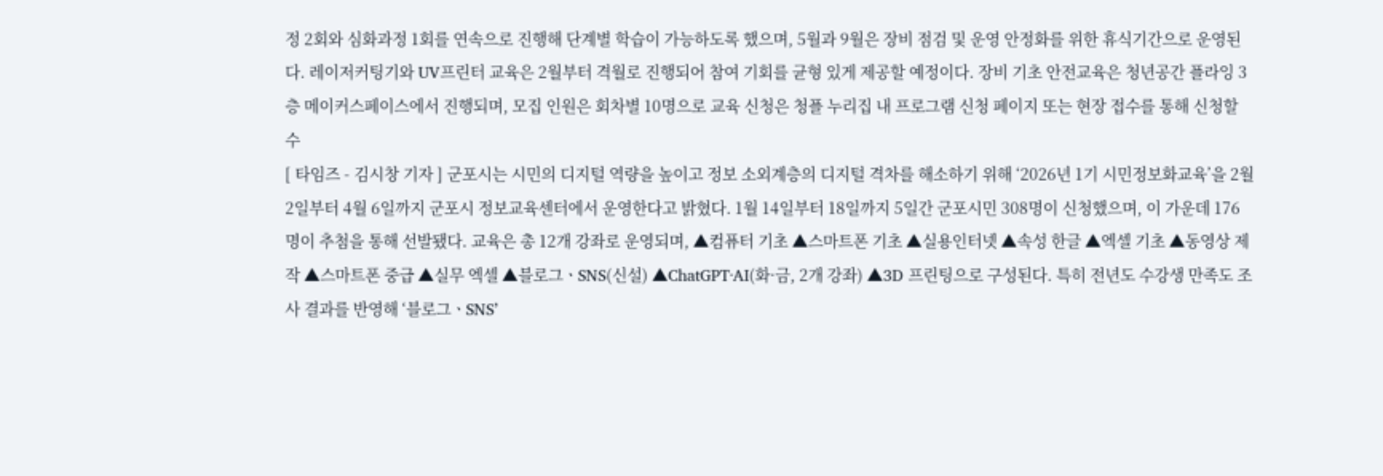정 2회와 심화과정 1회를 연속으로 진행해 단계별 학습이 가능하도록 했으며, 5월과 9월은 장비 점검 및 운영 안정화를 위한 휴식기간으로 운영된다. 레이저커팅기와 UV프린터 교육은 2월부터 격월로 진행되어 참여 기회를 균형 있게 제공할 예정이다. 장비 기초 안전교육은 청년공간 플라잉 3층 메이커스페이스에서 진행되며, 모집 인원은 회차별 10명으로 교육 신청은 청플 누리집 내 프로그램 신청 페이지 또는 현장 접수를 통해 신청할 수
[ 타임즈 - 김시창 기자 ] 군포시는 시민의 디지털 역량을 높이고 정보 소외계층의 디지털 격차를 해소하기 위해 ‘2026년 1기 시민정보화교육’을 2월 2일부터 4월 6일까지 군포시 정보교육센터에서 운영한다고 밝혔다. 1월 14일부터 18일까지 5일간 군포시민 308명이 신청했으며, 이 가운데 176명이 추첨을 통해 선발됐다. 교육은 총 12개 강좌로 운영되며, ▲컴퓨터 기초 ▲스마트폰 기초 ▲실용인터넷 ▲속성 한글 ▲엑셀 기초 ▲동영상 제작 ▲스마트폰 중급 ▲실무 엑셀 ▲블로그ㆍSNS(신설) ▲ChatGPT·AI(화·금, 2개 강좌) ▲3D 프린팅으로 구성된다. 특히 전년도 수강생 만족도 조사 결과를 반영해 ‘블로그ㆍSNS’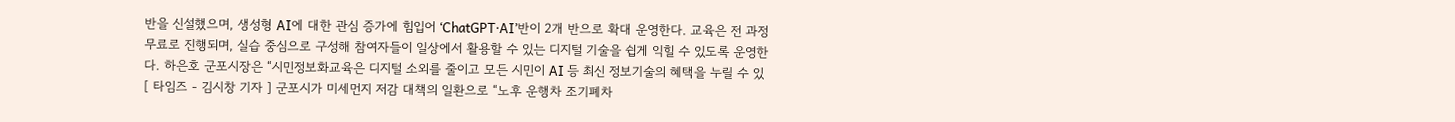반을 신설했으며, 생성형 AI에 대한 관심 증가에 힘입어 ‘ChatGPT·AI’반이 2개 반으로 확대 운영한다. 교육은 전 과정 무료로 진행되며, 실습 중심으로 구성해 참여자들이 일상에서 활용할 수 있는 디지털 기술을 쉽게 익힐 수 있도록 운영한다. 하은호 군포시장은 “시민정보화교육은 디지털 소외를 줄이고 모든 시민이 AI 등 최신 정보기술의 혜택을 누릴 수 있
[ 타임즈 - 김시창 기자 ] 군포시가 미세먼지 저감 대책의 일환으로 “노후 운행차 조기폐차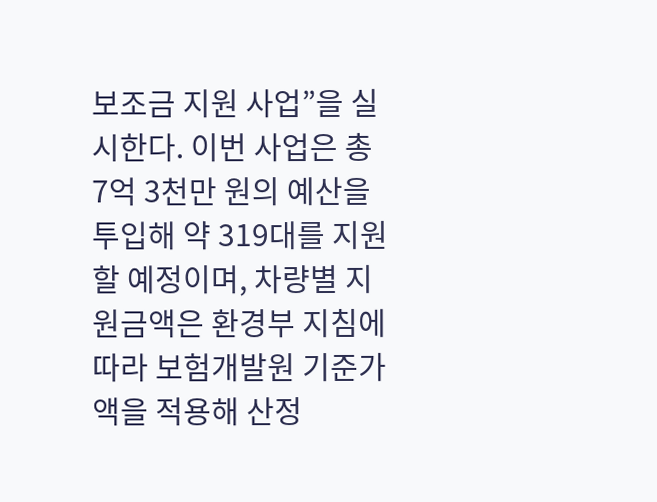보조금 지원 사업”을 실시한다. 이번 사업은 총 7억 3천만 원의 예산을 투입해 약 319대를 지원할 예정이며, 차량별 지원금액은 환경부 지침에 따라 보험개발원 기준가액을 적용해 산정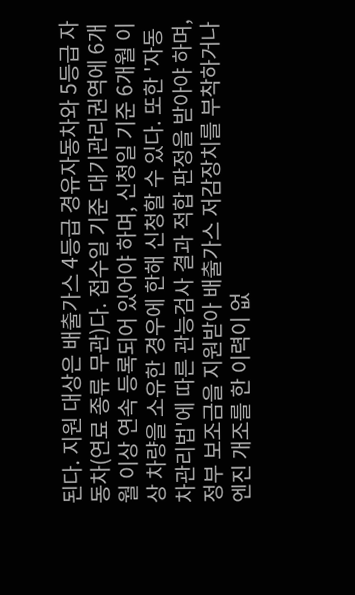된다. 지원 대상은 배출가스 4등급 경유자동차와 5등급 자동차(연료 종류 무관)다. 접수일 기준 대기관리권역에 6개월 이상 연속 등록되어 있어야 하며, 신청일 기준 6개월 이상 차량을 소유한 경우에 한해 신청할 수 있다. 또한 '자동차관리법'에 따른 관능검사 결과 적합 판정을 받아야 하며, 정부 보조금을 지원받아 배출가스 저감장치를 부착하거나 엔진 개조를 한 이력이 없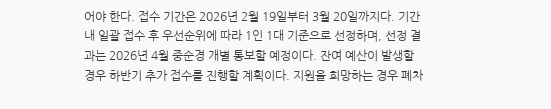어야 한다. 접수 기간은 2026년 2월 19일부터 3월 20일까지다. 기간 내 일괄 접수 후 우선순위에 따라 1인 1대 기준으로 선정하며, 선정 결과는 2026년 4월 중순경 개별 통보할 예정이다. 잔여 예산이 발생할 경우 하반기 추가 접수를 진행할 계획이다. 지원을 희망하는 경우 폐차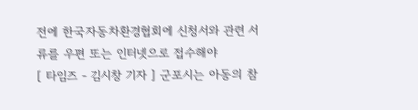전에 한국자동차환경협회에 신청서와 관련 서류를 우편 또는 인터넷으로 접수해야
[ 타임즈 - 김시창 기자 ] 군포시는 아동의 참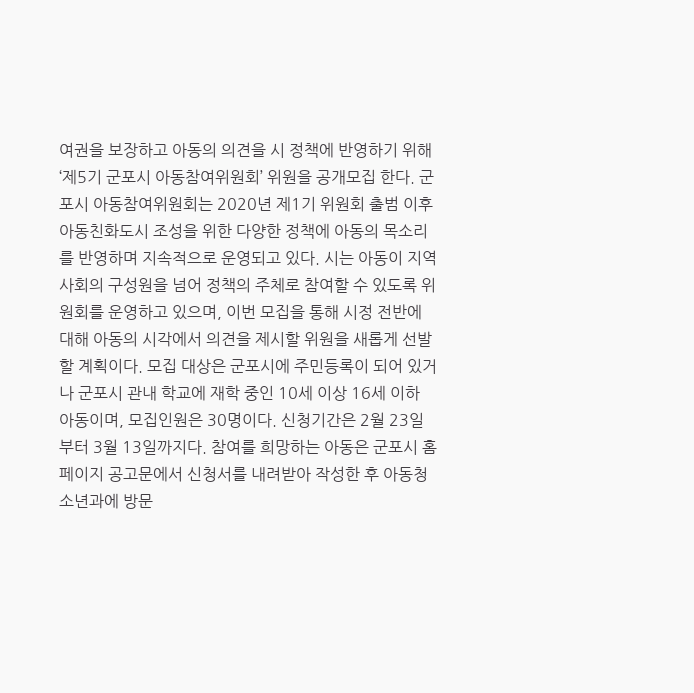여권을 보장하고 아동의 의견을 시 정책에 반영하기 위해 ‘제5기 군포시 아동참여위원회’ 위원을 공개모집 한다. 군포시 아동참여위원회는 2020년 제1기 위원회 출범 이후 아동친화도시 조성을 위한 다양한 정책에 아동의 목소리를 반영하며 지속적으로 운영되고 있다. 시는 아동이 지역사회의 구성원을 넘어 정책의 주체로 참여할 수 있도록 위원회를 운영하고 있으며, 이번 모집을 통해 시정 전반에 대해 아동의 시각에서 의견을 제시할 위원을 새롭게 선발할 계획이다. 모집 대상은 군포시에 주민등록이 되어 있거나 군포시 관내 학교에 재학 중인 10세 이상 16세 이하 아동이며, 모집인원은 30명이다. 신청기간은 2월 23일부터 3월 13일까지다. 참여를 희망하는 아동은 군포시 홈페이지 공고문에서 신청서를 내려받아 작성한 후 아동청소년과에 방문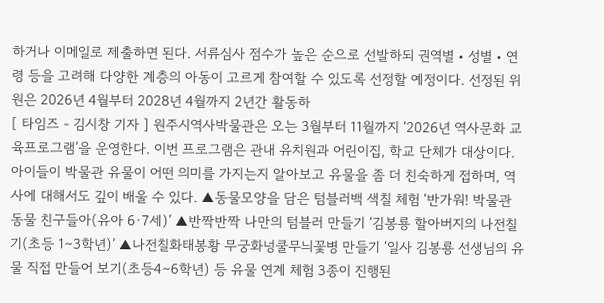하거나 이메일로 제출하면 된다. 서류심사 점수가 높은 순으로 선발하되 권역별‧성별‧연령 등을 고려해 다양한 계층의 아동이 고르게 참여할 수 있도록 선정할 예정이다. 선정된 위원은 2026년 4월부터 2028년 4월까지 2년간 활동하
[ 타임즈 - 김시창 기자 ] 원주시역사박물관은 오는 3월부터 11월까지 ‘2026년 역사문화 교육프로그램’을 운영한다. 이번 프로그램은 관내 유치원과 어린이집, 학교 단체가 대상이다. 아이들이 박물관 유물이 어떤 의미를 가지는지 알아보고 유물을 좀 더 친숙하게 접하며, 역사에 대해서도 깊이 배울 수 있다. ▲동물모양을 담은 텀블러백 색칠 체험 ‘반가워! 박물관 동물 친구들아(유아 6·7세)’ ▲반짝반짝 나만의 텀블러 만들기 ‘김봉룡 할아버지의 나전칠기(초등 1∼3학년)’ ▲나전칠화태봉황 무궁화넝쿨무늬꽃병 만들기 ‘일사 김봉룡 선생님의 유물 직접 만들어 보기(초등4∼6학년) 등 유물 연계 체험 3종이 진행된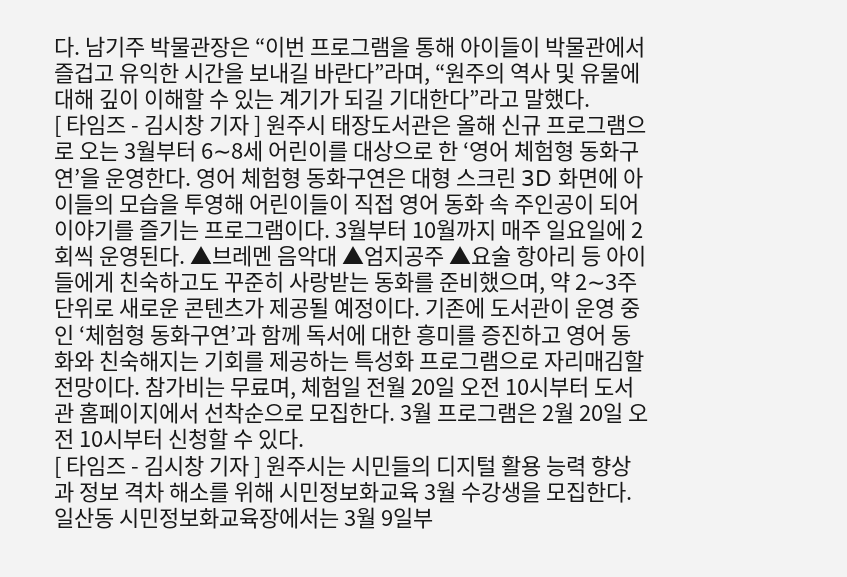다. 남기주 박물관장은 “이번 프로그램을 통해 아이들이 박물관에서 즐겁고 유익한 시간을 보내길 바란다”라며, “원주의 역사 및 유물에 대해 깊이 이해할 수 있는 계기가 되길 기대한다”라고 말했다.
[ 타임즈 - 김시창 기자 ] 원주시 태장도서관은 올해 신규 프로그램으로 오는 3월부터 6∼8세 어린이를 대상으로 한 ‘영어 체험형 동화구연’을 운영한다. 영어 체험형 동화구연은 대형 스크린 3D 화면에 아이들의 모습을 투영해 어린이들이 직접 영어 동화 속 주인공이 되어 이야기를 즐기는 프로그램이다. 3월부터 10월까지 매주 일요일에 2회씩 운영된다. ▲브레멘 음악대 ▲엄지공주 ▲요술 항아리 등 아이들에게 친숙하고도 꾸준히 사랑받는 동화를 준비했으며, 약 2∼3주 단위로 새로운 콘텐츠가 제공될 예정이다. 기존에 도서관이 운영 중인 ‘체험형 동화구연’과 함께 독서에 대한 흥미를 증진하고 영어 동화와 친숙해지는 기회를 제공하는 특성화 프로그램으로 자리매김할 전망이다. 참가비는 무료며, 체험일 전월 20일 오전 10시부터 도서관 홈페이지에서 선착순으로 모집한다. 3월 프로그램은 2월 20일 오전 10시부터 신청할 수 있다.
[ 타임즈 - 김시창 기자 ] 원주시는 시민들의 디지털 활용 능력 향상과 정보 격차 해소를 위해 시민정보화교육 3월 수강생을 모집한다. 일산동 시민정보화교육장에서는 3월 9일부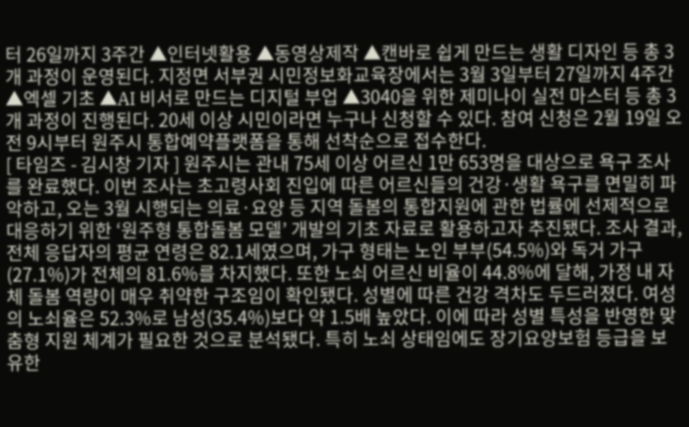터 26일까지 3주간 ▲인터넷활용 ▲동영상제작 ▲캔바로 쉽게 만드는 생활 디자인 등 총 3개 과정이 운영된다. 지정면 서부권 시민정보화교육장에서는 3월 3일부터 27일까지 4주간 ▲엑셀 기초 ▲AI 비서로 만드는 디지털 부업 ▲3040을 위한 제미나이 실전 마스터 등 총 3개 과정이 진행된다. 20세 이상 시민이라면 누구나 신청할 수 있다. 참여 신청은 2월 19일 오전 9시부터 원주시 통합예약플랫폼을 통해 선착순으로 접수한다.
[ 타임즈 - 김시창 기자 ] 원주시는 관내 75세 이상 어르신 1만 653명을 대상으로 욕구 조사를 완료했다. 이번 조사는 초고령사회 진입에 따른 어르신들의 건강·생활 욕구를 면밀히 파악하고, 오는 3월 시행되는 의료·요양 등 지역 돌봄의 통합지원에 관한 법률에 선제적으로 대응하기 위한 ‘원주형 통합돌봄 모델’ 개발의 기초 자료로 활용하고자 추진됐다. 조사 결과, 전체 응답자의 평균 연령은 82.1세였으며, 가구 형태는 노인 부부(54.5%)와 독거 가구(27.1%)가 전체의 81.6%를 차지했다. 또한 노쇠 어르신 비율이 44.8%에 달해, 가정 내 자체 돌봄 역량이 매우 취약한 구조임이 확인됐다. 성별에 따른 건강 격차도 두드러졌다. 여성의 노쇠율은 52.3%로 남성(35.4%)보다 약 1.5배 높았다. 이에 따라 성별 특성을 반영한 맞춤형 지원 체계가 필요한 것으로 분석됐다. 특히 노쇠 상태임에도 장기요양보험 등급을 보유한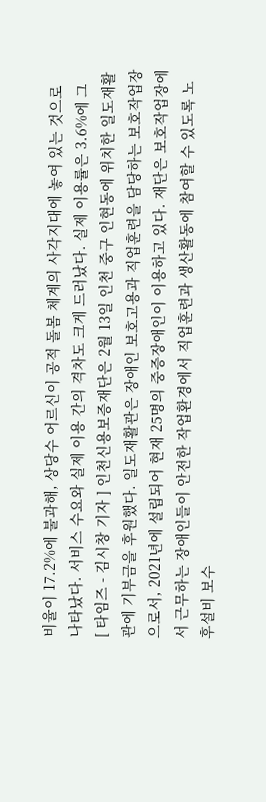비율이 17.2%에 불과해, 상당수 어르신이 공적 돌봄 체계의 사각지대에 놓여 있는 것으로 나타났다. 서비스 수요와 실제 이용 간의 격차도 크게 드러났다. 실제 이용률은 3.6%에 그
[ 타임즈 - 김시창 기자 ] 인천신용보증재단은 2월 13일 인천 중구 인현동에 위치한 일도재활관에 기부금을 후원했다. 일도재활관은 장애인 보호고용과 직업훈련을 담당하는 보호작업장으로서, 2021년에 설립되어 현재 25명의 중증장애인이 이용하고 있다. 재단은 보호작업장에서 근무하는 장애인들이 안전한 작업환경에서 직업훈련과 생산활동에 참여할 수 있도록 노후설비 보수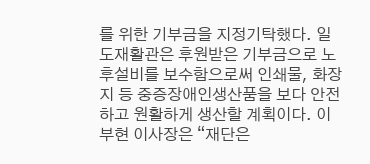를 위한 기부금을 지정기탁했다. 일도재활관은 후원받은 기부금으로 노후설비를 보수함으로써 인쇄물, 화장지 등 중증장애인생산품을 보다 안전하고 원활하게 생산할 계획이다. 이부현 이사장은 “재단은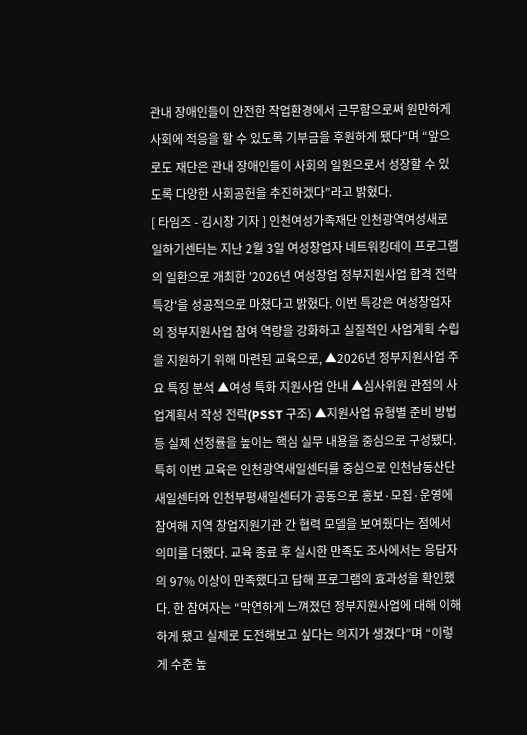관내 장애인들이 안전한 작업환경에서 근무함으로써 원만하게 사회에 적응을 할 수 있도록 기부금을 후원하게 됐다”며 “앞으로도 재단은 관내 장애인들이 사회의 일원으로서 성장할 수 있도록 다양한 사회공헌을 추진하겠다”라고 밝혔다.
[ 타임즈 - 김시창 기자 ] 인천여성가족재단 인천광역여성새로일하기센터는 지난 2월 3일 여성창업자 네트워킹데이 프로그램의 일환으로 개최한 '2026년 여성창업 정부지원사업 합격 전략 특강'을 성공적으로 마쳤다고 밝혔다. 이번 특강은 여성창업자의 정부지원사업 참여 역량을 강화하고 실질적인 사업계획 수립을 지원하기 위해 마련된 교육으로, ▲2026년 정부지원사업 주요 특징 분석 ▲여성 특화 지원사업 안내 ▲심사위원 관점의 사업계획서 작성 전략(PSST 구조) ▲지원사업 유형별 준비 방법 등 실제 선정률을 높이는 핵심 실무 내용을 중심으로 구성됐다. 특히 이번 교육은 인천광역새일센터를 중심으로 인천남동산단새일센터와 인천부평새일센터가 공동으로 홍보·모집·운영에 참여해 지역 창업지원기관 간 협력 모델을 보여줬다는 점에서 의미를 더했다. 교육 종료 후 실시한 만족도 조사에서는 응답자의 97% 이상이 만족했다고 답해 프로그램의 효과성을 확인했다. 한 참여자는 “막연하게 느껴졌던 정부지원사업에 대해 이해하게 됐고 실제로 도전해보고 싶다는 의지가 생겼다”며 “이렇게 수준 높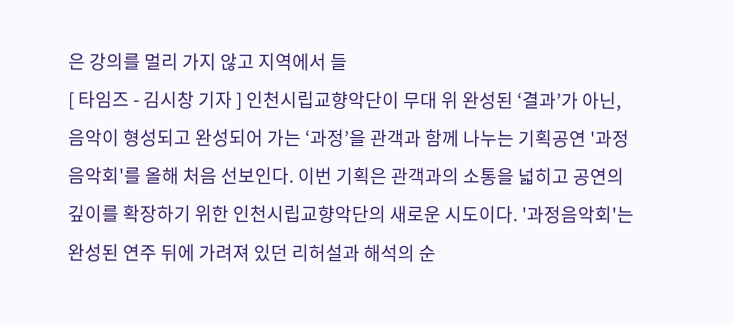은 강의를 멀리 가지 않고 지역에서 들
[ 타임즈 - 김시창 기자 ] 인천시립교향악단이 무대 위 완성된 ‘결과’가 아닌, 음악이 형성되고 완성되어 가는 ‘과정’을 관객과 함께 나누는 기획공연 '과정음악회'를 올해 처음 선보인다. 이번 기획은 관객과의 소통을 넓히고 공연의 깊이를 확장하기 위한 인천시립교향악단의 새로운 시도이다. '과정음악회'는 완성된 연주 뒤에 가려져 있던 리허설과 해석의 순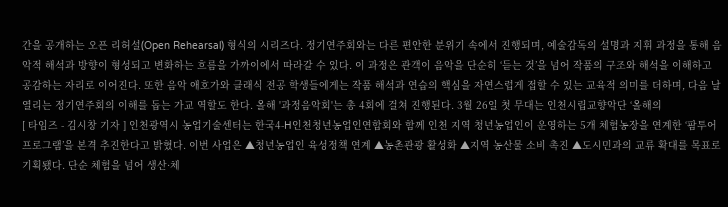간을 공개하는 오픈 리허설(Open Rehearsal) 형식의 시리즈다. 정기연주회와는 다른 편안한 분위기 속에서 진행되며, 예술감독의 설명과 지휘 과정을 통해 음악적 해석과 방향이 형성되고 변화하는 흐름을 가까이에서 따라갈 수 있다. 이 과정은 관객이 음악을 단순히 ‘듣는 것’을 넘어 작품의 구조와 해석을 이해하고 공감하는 자리로 이어진다. 또한 음악 애호가와 클래식 전공 학생들에게는 작품 해석과 연습의 핵심을 자연스럽게 접할 수 있는 교육적 의미를 더하며, 다음 날 열리는 정기연주회의 이해를 돕는 가교 역할도 한다. 올해 '과정음악회'는 총 4회에 걸쳐 진행된다. 3월 26일 첫 무대는 인천시립교향악단 ‘올해의
[ 타임즈 - 김시창 기자 ] 인천광역시 농업기술센터는 한국4-H인천청년농업인연합회와 함께 인천 지역 청년농업인이 운영하는 5개 체험농장을 연계한 ‘팜투어 프로그램’을 본격 추진한다고 밝혔다. 이번 사업은 ▲청년농업인 육성정책 연계 ▲농촌관광 활성화 ▲지역 농산물 소비 촉진 ▲도시민과의 교류 확대를 목표로 기획됐다. 단순 체험을 넘어 생산·체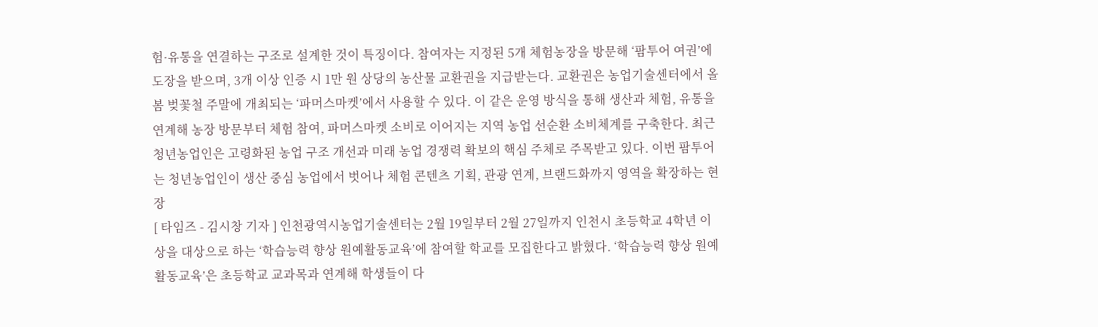험·유통을 연결하는 구조로 설계한 것이 특징이다. 참여자는 지정된 5개 체험농장을 방문해 ‘팜투어 여권’에 도장을 받으며, 3개 이상 인증 시 1만 원 상당의 농산물 교환권을 지급받는다. 교환권은 농업기술센터에서 올봄 벚꽃철 주말에 개최되는 ‘파머스마켓’에서 사용할 수 있다. 이 같은 운영 방식을 통해 생산과 체험, 유통을 연계해 농장 방문부터 체험 참여, 파머스마켓 소비로 이어지는 지역 농업 선순환 소비체계를 구축한다. 최근 청년농업인은 고령화된 농업 구조 개선과 미래 농업 경쟁력 확보의 핵심 주체로 주목받고 있다. 이번 팜투어는 청년농업인이 생산 중심 농업에서 벗어나 체험 콘텐츠 기획, 관광 연계, 브랜드화까지 영역을 확장하는 현장
[ 타임즈 - 김시창 기자 ] 인천광역시농업기술센터는 2월 19일부터 2월 27일까지 인천시 초등학교 4학년 이상을 대상으로 하는 ‘학습능력 향상 원예활동교육’에 참여할 학교를 모집한다고 밝혔다. ‘학습능력 향상 원예활동교육’은 초등학교 교과목과 연계해 학생들이 다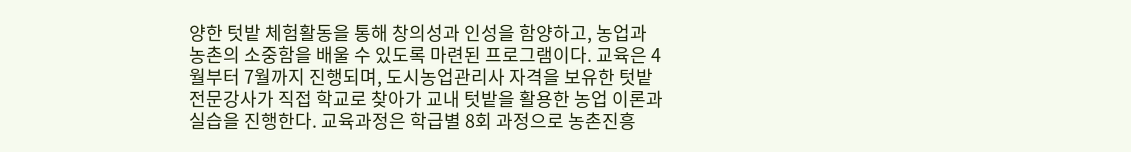양한 텃밭 체험활동을 통해 창의성과 인성을 함양하고, 농업과 농촌의 소중함을 배울 수 있도록 마련된 프로그램이다. 교육은 4월부터 7월까지 진행되며, 도시농업관리사 자격을 보유한 텃밭 전문강사가 직접 학교로 찾아가 교내 텃밭을 활용한 농업 이론과 실습을 진행한다. 교육과정은 학급별 8회 과정으로 농촌진흥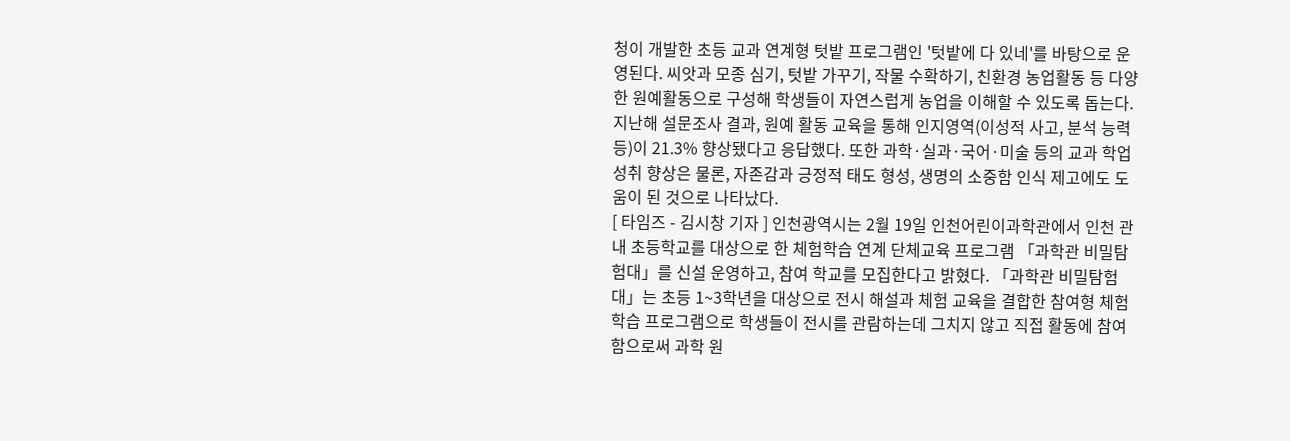청이 개발한 초등 교과 연계형 텃밭 프로그램인 '텃밭에 다 있네'를 바탕으로 운영된다. 씨앗과 모종 심기, 텃밭 가꾸기, 작물 수확하기, 친환경 농업활동 등 다양한 원예활동으로 구성해 학생들이 자연스럽게 농업을 이해할 수 있도록 돕는다. 지난해 설문조사 결과, 원예 활동 교육을 통해 인지영역(이성적 사고, 분석 능력 등)이 21.3% 향상됐다고 응답했다. 또한 과학·실과·국어·미술 등의 교과 학업성취 향상은 물론, 자존감과 긍정적 태도 형성, 생명의 소중함 인식 제고에도 도움이 된 것으로 나타났다.
[ 타임즈 - 김시창 기자 ] 인천광역시는 2월 19일 인천어린이과학관에서 인천 관내 초등학교를 대상으로 한 체험학습 연계 단체교육 프로그램 「과학관 비밀탐험대」를 신설 운영하고, 참여 학교를 모집한다고 밝혔다. 「과학관 비밀탐험대」는 초등 1~3학년을 대상으로 전시 해설과 체험 교육을 결합한 참여형 체험학습 프로그램으로 학생들이 전시를 관람하는데 그치지 않고 직접 활동에 참여함으로써 과학 원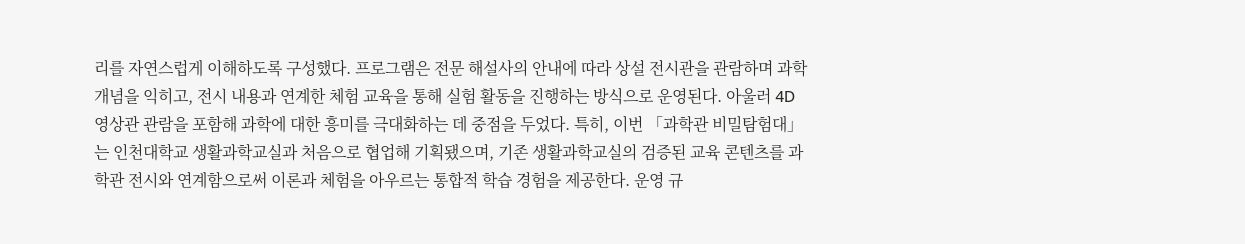리를 자연스럽게 이해하도록 구성했다. 프로그램은 전문 해설사의 안내에 따라 상설 전시관을 관람하며 과학 개념을 익히고, 전시 내용과 연계한 체험 교육을 통해 실험 활동을 진행하는 방식으로 운영된다. 아울러 4D영상관 관람을 포함해 과학에 대한 흥미를 극대화하는 데 중점을 두었다. 특히, 이번 「과학관 비밀탐험대」는 인천대학교 생활과학교실과 처음으로 협업해 기획됐으며, 기존 생활과학교실의 검증된 교육 콘텐츠를 과학관 전시와 연계함으로써 이론과 체험을 아우르는 통합적 학습 경험을 제공한다. 운영 규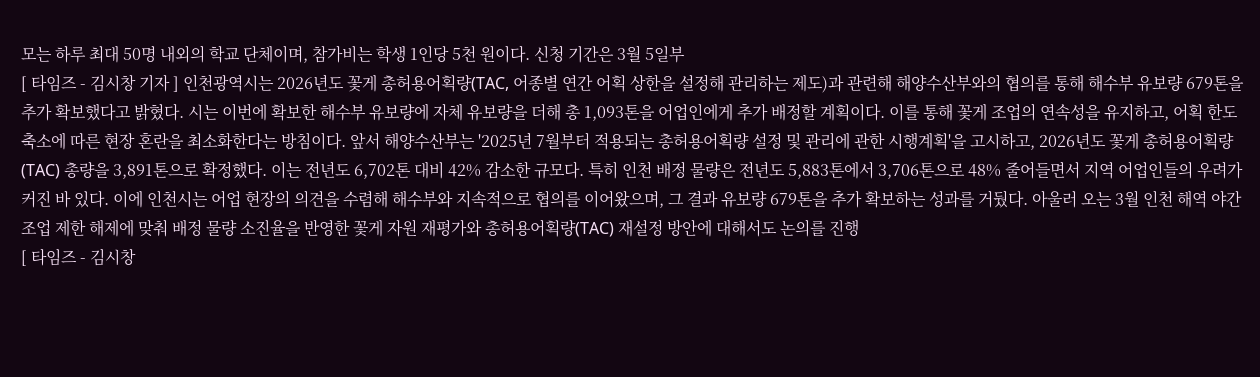모는 하루 최대 50명 내외의 학교 단체이며, 참가비는 학생 1인당 5천 원이다. 신청 기간은 3월 5일부
[ 타임즈 - 김시창 기자 ] 인천광역시는 2026년도 꽃게 총허용어획량(TAC, 어종별 연간 어획 상한을 설정해 관리하는 제도)과 관련해 해양수산부와의 협의를 통해 해수부 유보량 679톤을 추가 확보했다고 밝혔다. 시는 이번에 확보한 해수부 유보량에 자체 유보량을 더해 총 1,093톤을 어업인에게 추가 배정할 계획이다. 이를 통해 꽃게 조업의 연속성을 유지하고, 어획 한도 축소에 따른 현장 혼란을 최소화한다는 방침이다. 앞서 해양수산부는 '2025년 7월부터 적용되는 총허용어획량 설정 및 관리에 관한 시행계획'을 고시하고, 2026년도 꽃게 총허용어획량(TAC) 총량을 3,891톤으로 확정했다. 이는 전년도 6,702톤 대비 42% 감소한 규모다. 특히 인천 배정 물량은 전년도 5,883톤에서 3,706톤으로 48% 줄어들면서 지역 어업인들의 우려가 커진 바 있다. 이에 인천시는 어업 현장의 의견을 수렴해 해수부와 지속적으로 협의를 이어왔으며, 그 결과 유보량 679톤을 추가 확보하는 성과를 거뒀다. 아울러 오는 3월 인천 해역 야간조업 제한 해제에 맞춰 배정 물량 소진율을 반영한 꽃게 자원 재평가와 총허용어획량(TAC) 재설정 방안에 대해서도 논의를 진행
[ 타임즈 - 김시창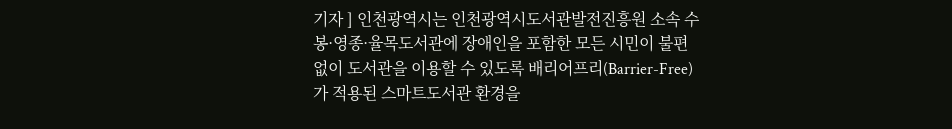기자 ] 인천광역시는 인천광역시도서관발전진흥원 소속 수봉·영종·율목도서관에 장애인을 포함한 모든 시민이 불편 없이 도서관을 이용할 수 있도록 배리어프리(Barrier-Free)가 적용된 스마트도서관 환경을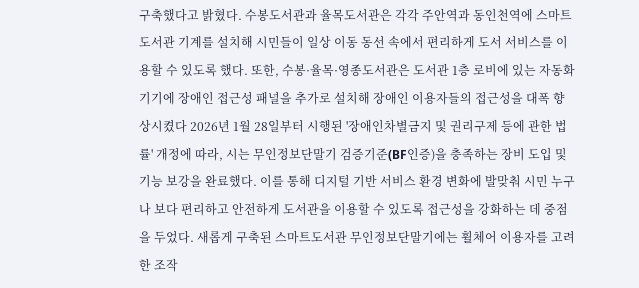구축했다고 밝혔다. 수봉도서관과 율목도서관은 각각 주안역과 동인천역에 스마트도서관 기계를 설치해 시민들이 일상 이동 동선 속에서 편리하게 도서 서비스를 이용할 수 있도록 했다. 또한, 수봉·율목·영종도서관은 도서관 1층 로비에 있는 자동화 기기에 장애인 접근성 패널을 추가로 설치해 장애인 이용자들의 접근성을 대폭 향상시켰다 2026년 1월 28일부터 시행된 '장애인차별금지 및 권리구제 등에 관한 법률' 개정에 따라, 시는 무인정보단말기 검증기준(BF인증)을 충족하는 장비 도입 및 기능 보강을 완료했다. 이를 통해 디지털 기반 서비스 환경 변화에 발맞춰 시민 누구나 보다 편리하고 안전하게 도서관을 이용할 수 있도록 접근성을 강화하는 데 중점을 두었다. 새롭게 구축된 스마트도서관 무인정보단말기에는 휠체어 이용자를 고려한 조작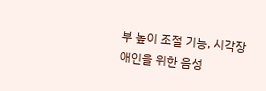부 높이 조절 기능, 시각장애인을 위한 음성